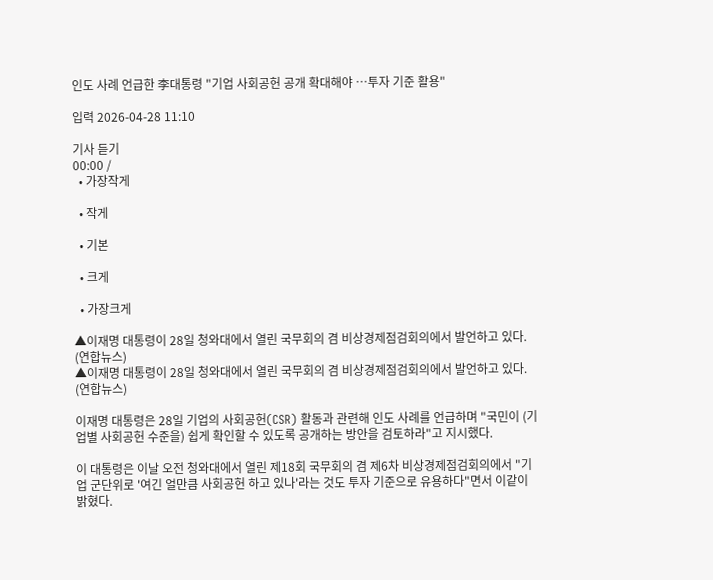인도 사례 언급한 李대통령 "기업 사회공헌 공개 확대해야 …투자 기준 활용"

입력 2026-04-28 11:10

기사 듣기
00:00 /
  • 가장작게

  • 작게

  • 기본

  • 크게

  • 가장크게

▲이재명 대통령이 28일 청와대에서 열린 국무회의 겸 비상경제점검회의에서 발언하고 있다. (연합뉴스)
▲이재명 대통령이 28일 청와대에서 열린 국무회의 겸 비상경제점검회의에서 발언하고 있다. (연합뉴스)

이재명 대통령은 28일 기업의 사회공헌(CSR) 활동과 관련해 인도 사례를 언급하며 "국민이 (기업별 사회공헌 수준을) 쉽게 확인할 수 있도록 공개하는 방안을 검토하라"고 지시했다.

이 대통령은 이날 오전 청와대에서 열린 제18회 국무회의 겸 제6차 비상경제점검회의에서 "기업 군단위로 '여긴 얼만큼 사회공헌 하고 있나'라는 것도 투자 기준으로 유용하다"면서 이같이 밝혔다.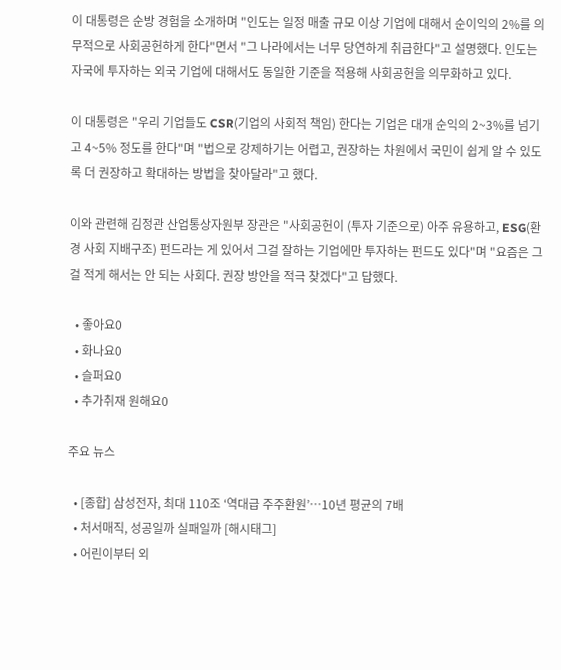이 대통령은 순방 경험을 소개하며 "인도는 일정 매출 규모 이상 기업에 대해서 순이익의 2%를 의무적으로 사회공헌하게 한다"면서 "그 나라에서는 너무 당연하게 취급한다"고 설명했다. 인도는 자국에 투자하는 외국 기업에 대해서도 동일한 기준을 적용해 사회공헌을 의무화하고 있다.

이 대통령은 "우리 기업들도 CSR(기업의 사회적 책임) 한다는 기업은 대개 순익의 2~3%를 넘기고 4~5% 정도를 한다"며 "법으로 강제하기는 어렵고, 권장하는 차원에서 국민이 쉽게 알 수 있도록 더 권장하고 확대하는 방법을 찾아달라"고 했다.

이와 관련해 김정관 산업통상자원부 장관은 "사회공헌이 (투자 기준으로) 아주 유용하고, ESG(환경 사회 지배구조) 펀드라는 게 있어서 그걸 잘하는 기업에만 투자하는 펀드도 있다"며 "요즘은 그걸 적게 해서는 안 되는 사회다. 권장 방안을 적극 찾겠다"고 답했다.

  • 좋아요0
  • 화나요0
  • 슬퍼요0
  • 추가취재 원해요0

주요 뉴스

  • [종합] 삼성전자, 최대 110조 ‘역대급 주주환원’…10년 평균의 7배
  • 처서매직, 성공일까 실패일까 [해시태그]
  • 어린이부터 외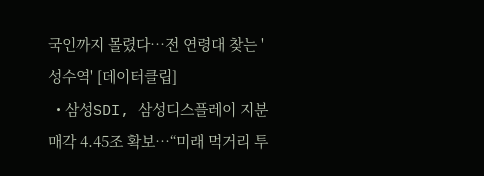국인까지 몰렸다…전 연령대 찾는 '성수역' [데이터클립]
  • 삼성SDI, 삼성디스플레이 지분 매각 4.45조 확보…“미래 먹거리 투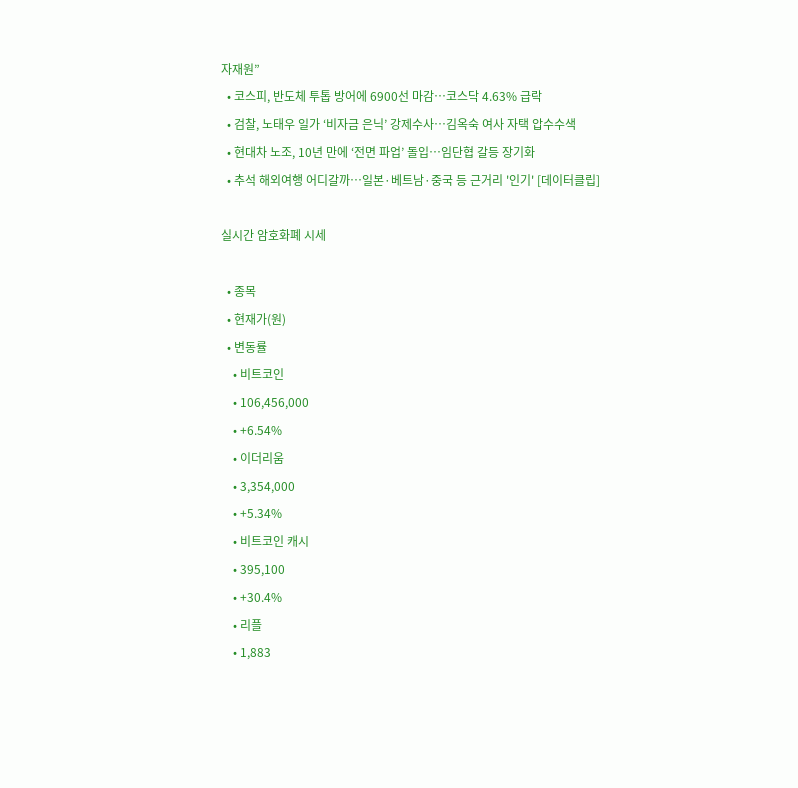자재원”
  • 코스피, 반도체 투톱 방어에 6900선 마감…코스닥 4.63% 급락
  • 검찰, 노태우 일가 ‘비자금 은닉’ 강제수사…김옥숙 여사 자택 압수수색
  • 현대차 노조, 10년 만에 ‘전면 파업’ 돌입…임단협 갈등 장기화
  • 추석 해외여행 어디갈까…일본·베트남·중국 등 근거리 '인기' [데이터클립]

실시간 암호화폐 시세

  • 종목
  • 현재가(원)
  • 변동률
    • 비트코인
    • 106,456,000
    • +6.54%
    • 이더리움
    • 3,354,000
    • +5.34%
    • 비트코인 캐시
    • 395,100
    • +30.4%
    • 리플
    • 1,883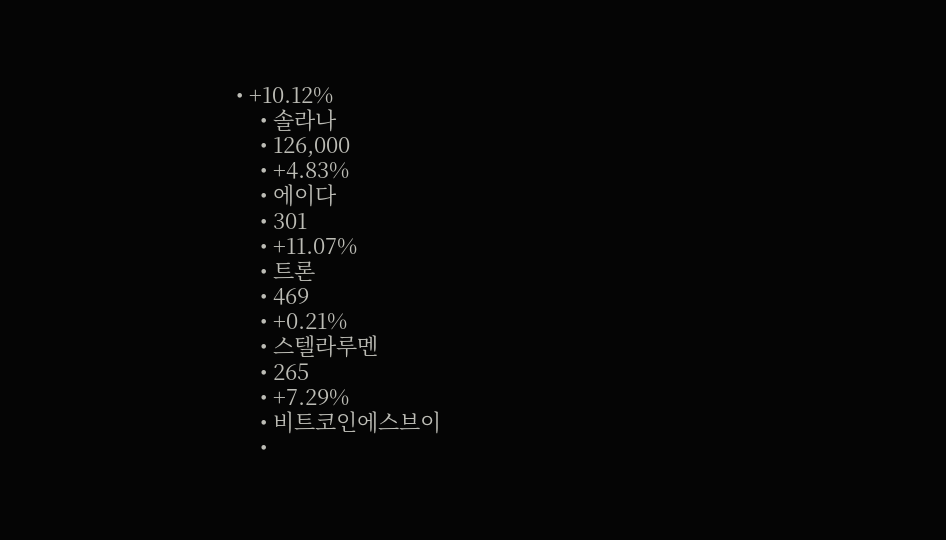• +10.12%
    • 솔라나
    • 126,000
    • +4.83%
    • 에이다
    • 301
    • +11.07%
    • 트론
    • 469
    • +0.21%
    • 스텔라루멘
    • 265
    • +7.29%
    • 비트코인에스브이
    •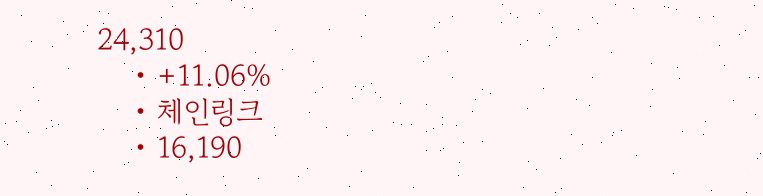24,310
    • +11.06%
    • 체인링크
    • 16,190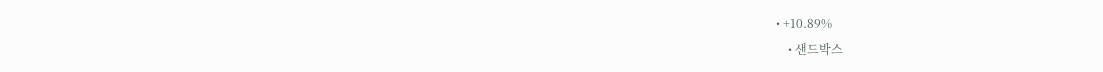• +10.89%
    • 샌드박스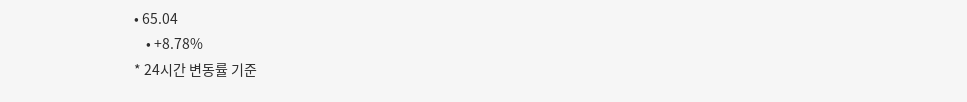• 65.04
    • +8.78%
* 24시간 변동률 기준